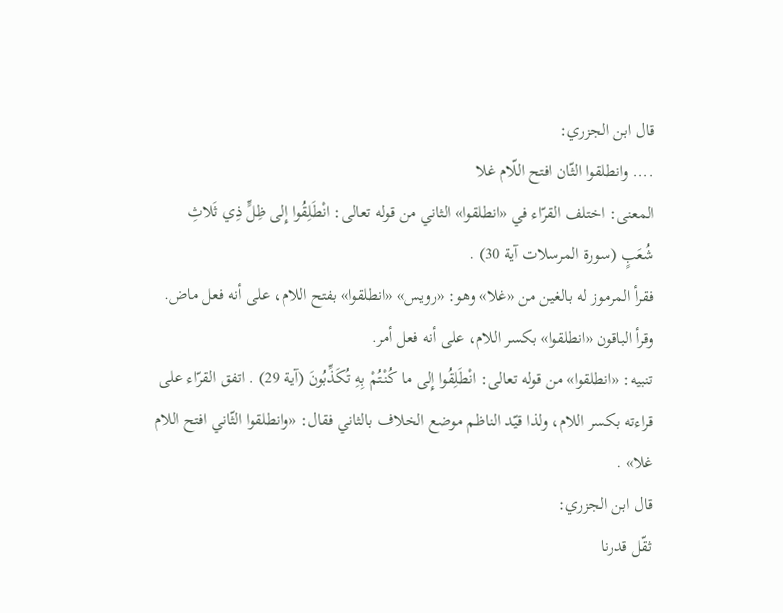قال ابن الجزري:
.... وانطلقوا الثّان افتح اللّام غلا
المعنى: اختلف القرّاء في «انطلقوا» الثاني من قوله تعالى: انْطَلِقُوا إِلى ظِلٍّ ذِي ثَلاثِ شُعَبٍ (سورة المرسلات آية 30) .
فقرأ المرموز له بالغين من «غلا» وهو: «رويس» «انطلقوا» بفتح اللام، على أنه فعل ماض.
وقرأ الباقون «انطلقوا» بكسر اللام، على أنه فعل أمر.
تنبيه: «انطلقوا» من قوله تعالى: انْطَلِقُوا إِلى ما كُنْتُمْ بِهِ تُكَذِّبُونَ (آية 29) . اتفق القرّاء على قراءته بكسر اللام، ولذا قيّد الناظم موضع الخلاف بالثاني فقال: «وانطلقوا الثّاني افتح اللام غلا» .
قال ابن الجزري:
ثقّل قدرنا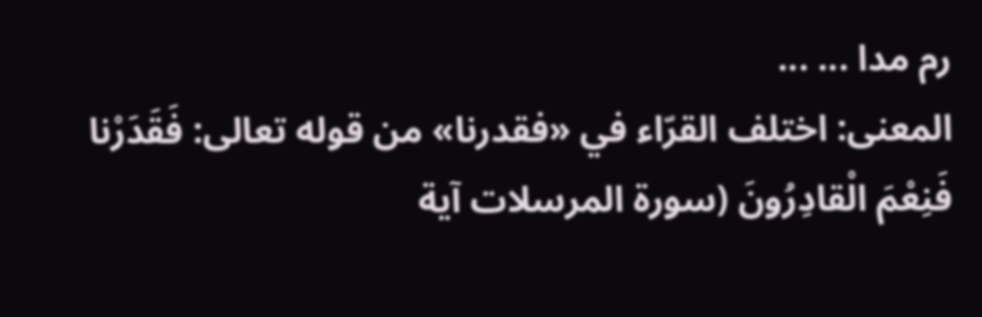رم مدا ... ...
المعنى: اختلف القرّاء في «فقدرنا» من قوله تعالى: فَقَدَرْنا فَنِعْمَ الْقادِرُونَ (سورة المرسلات آية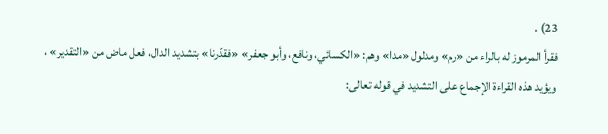23) .
فقرأ المرموز له بالراء من «رم» ومدلول «مدا» وهم: «الكسائي، ونافع، وأبو جعفر» «فقدّرنا» بتشديد الدال، فعل ماض من «التقدير» ، ويؤيد هذه القراءة الإجماع على التشديد في قوله تعالى: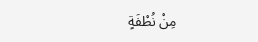مِنْ نُطْفَةٍ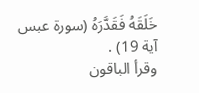خَلَقَهُ فَقَدَّرَهُ (سورة عبس آية 19) .
وقرأ الباقون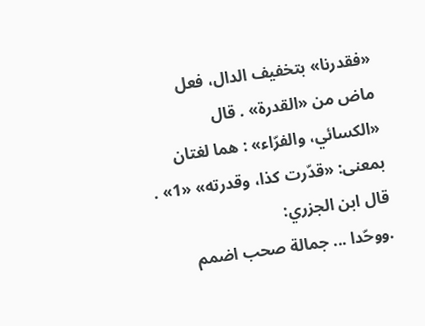«فقدرنا» بتخفيف الدال، فعل ماض من «القدرة» . قال «الكسائي، والفرّاء» : هما لغتان بمعنى: «قدّرت كذا، وقدرته» «1» .
قال ابن الجزري:
.ووحّدا ... جمالة صحب اضمم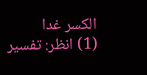الكسر غدا
(1) انظر: تفسير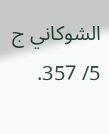الشوكاني ج 5/ 357.